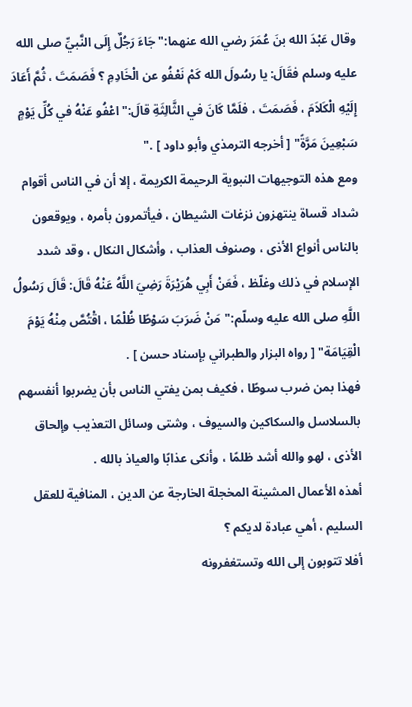وقال عَبْدَ الله بنَ عُمَرَ رضي الله عنهما:"جَاءَ رَجُلٌ إِلَى النَّبيِّ صلى الله عليه وسلم فقَالَ: يا رسُولَ الله كَمْ نَعْفُو عن الْخَادِمِ ؟ فَصَمَتَ ، ثُمَّ أَعَادَ إِلَيْهِ الْكَلاَمَ ، فَصَمَتَ ، فلَمَّا كَانَ في الثَّالِثَةِ قالَ:"اعْفُو عَنْهُ في كُلِّ يَوْمٍ سَبْعِينَ مَرَّةً" [ أخرجه الترمذي وأبو داود ] ."
ومع هذه التوجيهات النبوية الرحيمة الكريمة ، إلا أن في الناس أقوام شداد قساة ينتهزون نزغات الشيطان ، فيأتمرون بأمره ، ويوقعون بالناس أنواع الأذى ، وصنوف العذاب ، وأشكال النكال ، وقد شدد الإسلام في ذلك وغلّظ ، فَعَنْ أَبِي هُرَيْرَةَ رَضِيَ اللَّهُ عَنْهُ قَالَ: قَالَ رَسُولُ اللَّهِ صلى الله عليه وسلّم:"مَنْ ضَرَبَ سَوْطًا ظُلْمًا ، اقْتُصَّ مِنْهُ يَوْمَ الْقِيَامَة" [ رواه البزار والطبراني بإسناد حسن ] .
فهذا بمن ضرب سوطًا ، فكيف بمن يفتي الناس بأن يضربوا أنفسهم بالسلاسل والسكاكين والسيوف ، وشتى وسائل التعذيب وإلحاق الأذى ، لهو والله أشد ظلمًا ، وأنكى عذابًا والعياذ بالله .
أهذه الأعمال المشينة المخجلة الخارجة عن الدين ، المنافية للعقل السليم ، أهي عبادة لديكم ؟
أفلا تتوبون إلى الله وتستغفرونه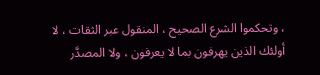، وتحكموا الشرع الصحيح ، المنقول عبر الثقات ، لا أولئك الذين يهرفون بما لا يعرفون ، ولا المصدَّر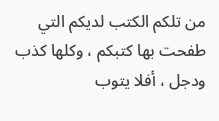من تلكم الكتب لديكم التي طفحت بها كتبكم ، وكلها كذب ودجل ، أفلا يتوب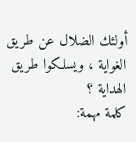أولئك الضلال عن طريق الغواية ، ويسلكوا طريق الهداية ؟
كلمة مهمة: